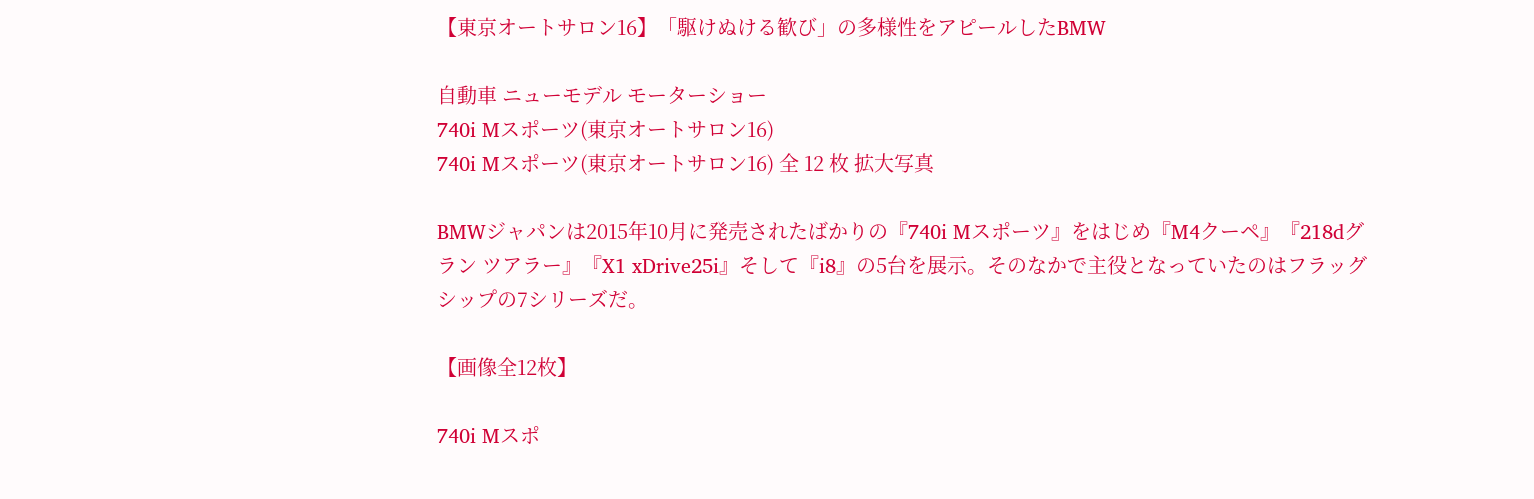【東京オートサロン16】「駆けぬける歓び」の多様性をアピールしたBMW

自動車 ニューモデル モーターショー
740i Mスポーツ(東京オートサロン16)
740i Mスポーツ(東京オートサロン16) 全 12 枚 拡大写真

BMWジャパンは2015年10月に発売されたばかりの『740i Mスポーツ』をはじめ『M4クーペ』『218dグラン ツアラー』『X1 xDrive25i』そして『i8』の5台を展示。そのなかで主役となっていたのはフラッグシップの7シリーズだ。

【画像全12枚】

740i Mスポ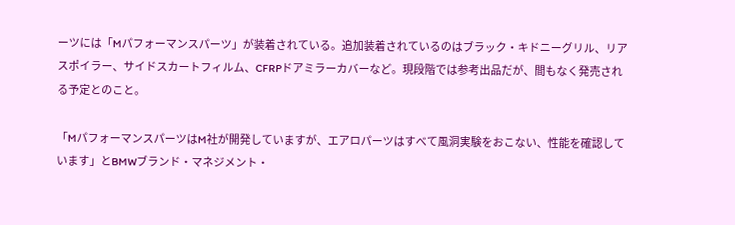ーツには「Mパフォーマンスパーツ」が装着されている。追加装着されているのはブラック・キドニーグリル、リアスポイラー、サイドスカートフィルム、CFRPドアミラーカバーなど。現段階では参考出品だが、間もなく発売される予定とのこと。

「MパフォーマンスパーツはM社が開発していますが、エアロパーツはすべて風洞実験をおこない、性能を確認しています」とBMWブランド・マネジメント・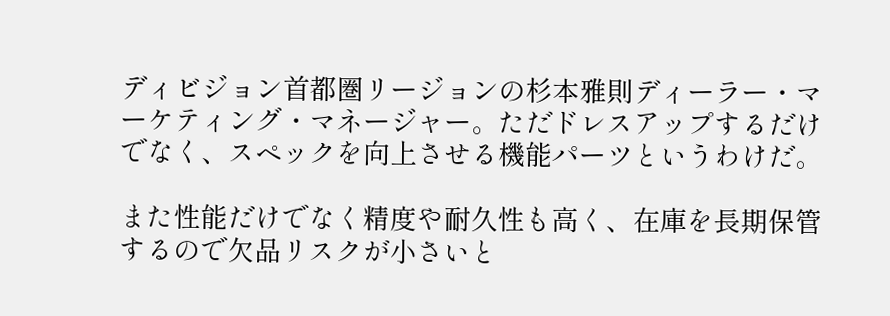ディビジョン首都圏リージョンの杉本雅則ディーラー・マーケティング・マネージャー。ただドレスアップするだけでなく、スペックを向上させる機能パーツというわけだ。

また性能だけでなく精度や耐久性も高く、在庫を長期保管するので欠品リスクが小さいと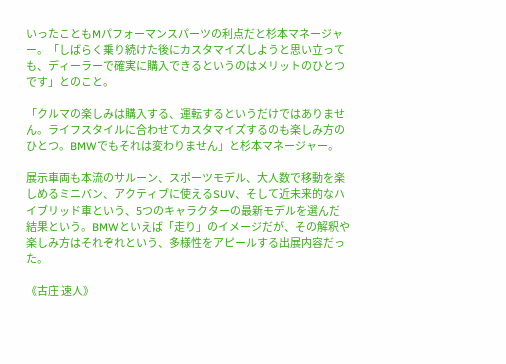いったこともMパフォーマンスパーツの利点だと杉本マネージャー。「しばらく乗り続けた後にカスタマイズしようと思い立っても、ディーラーで確実に購入できるというのはメリットのひとつです」とのこと。

「クルマの楽しみは購入する、運転するというだけではありません。ライフスタイルに合わせてカスタマイズするのも楽しみ方のひとつ。BMWでもそれは変わりません」と杉本マネージャー。

展示車両も本流のサルーン、スポーツモデル、大人数で移動を楽しめるミニバン、アクティブに使えるSUV、そして近未来的なハイブリッド車という、5つのキャラクターの最新モデルを選んだ結果という。BMWといえば「走り」のイメージだが、その解釈や楽しみ方はそれぞれという、多様性をアピールする出展内容だった。

《古庄 速人》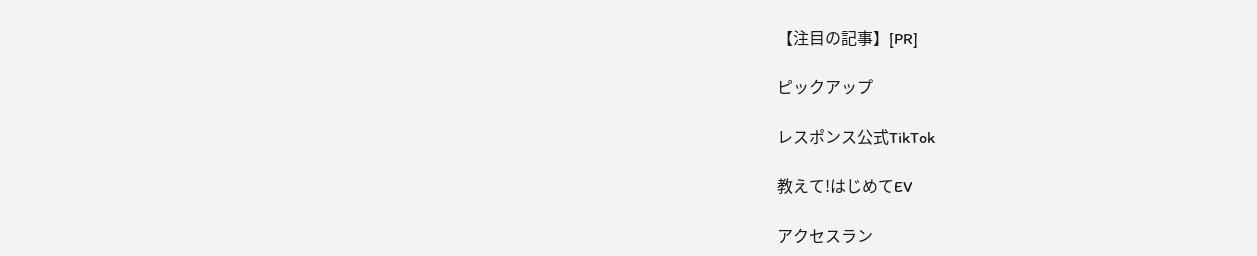【注目の記事】[PR]

ピックアップ

レスポンス公式TikTok

教えて!はじめてEV

アクセスラン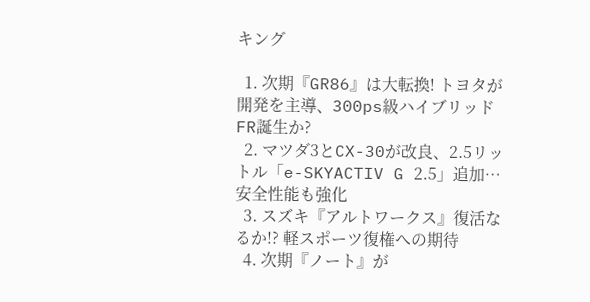キング

  1. 次期『GR86』は大転換! トヨタが開発を主導、300ps級ハイブリッドFR誕生か?
  2. マツダ3とCX-30が改良、2.5リットル「e-SKYACTIV G 2.5」追加…安全性能も強化
  3. スズキ『アルトワークス』復活なるか!? 軽スポーツ復権への期待
  4. 次期『ノート』が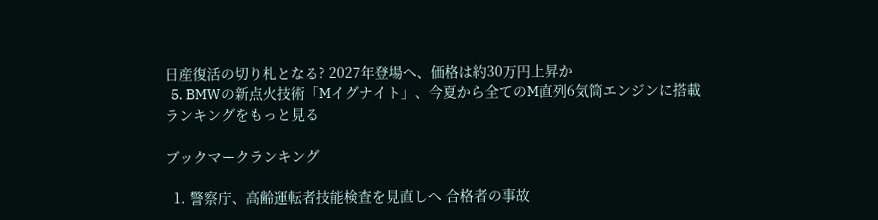日産復活の切り札となる? 2027年登場へ、価格は約30万円上昇か
  5. BMWの新点火技術「Mイグナイト」、今夏から全てのM直列6気筒エンジンに搭載
ランキングをもっと見る

ブックマークランキング

  1. 警察庁、高齢運転者技能検査を見直しへ 合格者の事故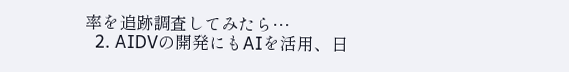率を追跡調査してみたら…
  2. AIDVの開発にもAIを活用、日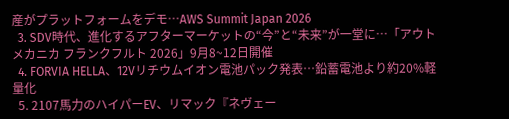産がプラットフォームをデモ…AWS Summit Japan 2026
  3. SDV時代、進化するアフターマーケットの“今”と“未来”が一堂に…「アウトメカニカ フランクフルト 2026」9月8~12日開催
  4. FORVIA HELLA、12Vリチウムイオン電池パック発表…鉛蓄電池より約20%軽量化
  5. 2107馬力のハイパーEV、リマック『ネヴェー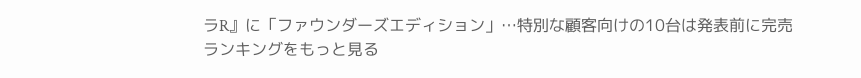ラR』に「ファウンダーズエディション」…特別な顧客向けの10台は発表前に完売
ランキングをもっと見る